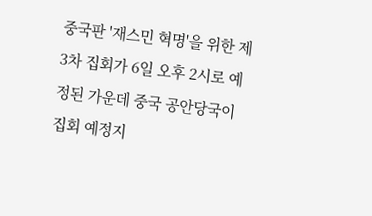중국판 '재스민 혁명'을 위한 제3차 집회가 6일 오후 2시로 예정된 가운데 중국 공안당국이 집회 예정지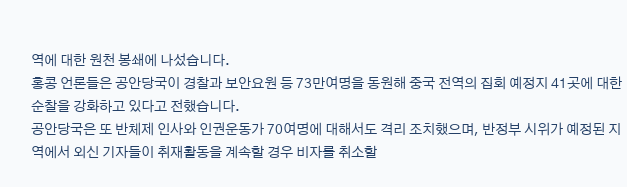역에 대한 원천 봉쇄에 나섰습니다.
홍콩 언론들은 공안당국이 경찰과 보안요원 등 73만여명을 동원해 중국 전역의 집회 예정지 41곳에 대한 순찰을 강화하고 있다고 전했습니다.
공안당국은 또 반체제 인사와 인권운동가 70여명에 대해서도 격리 조치했으며, 반정부 시위가 예정된 지역에서 외신 기자들이 취재활동을 계속할 경우 비자를 취소할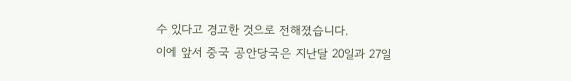수 있다고 경고한 것으로 전해졌습니다.
이에 앞서 중국 공안당국은 지난달 20일과 27일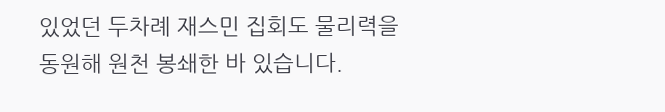있었던 두차례 재스민 집회도 물리력을 동원해 원천 봉쇄한 바 있습니다.